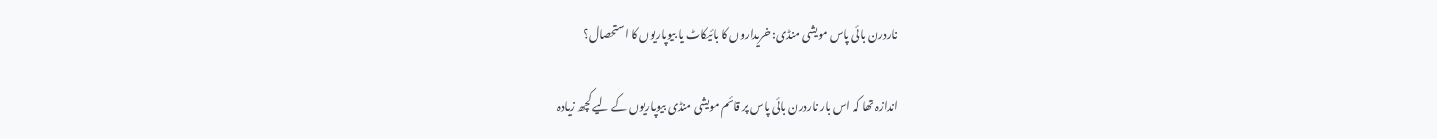ناردرن بائی پاس مویشی منڈی: خریداروں کا بائیکاٹ یا بیوپاریوں کا استحصال؟

اندازہ تھا کہ اس بار ناردرن بائی پاس پر قائم مویشی منڈی بیوپاریوں کے لیے کچھ زیادہ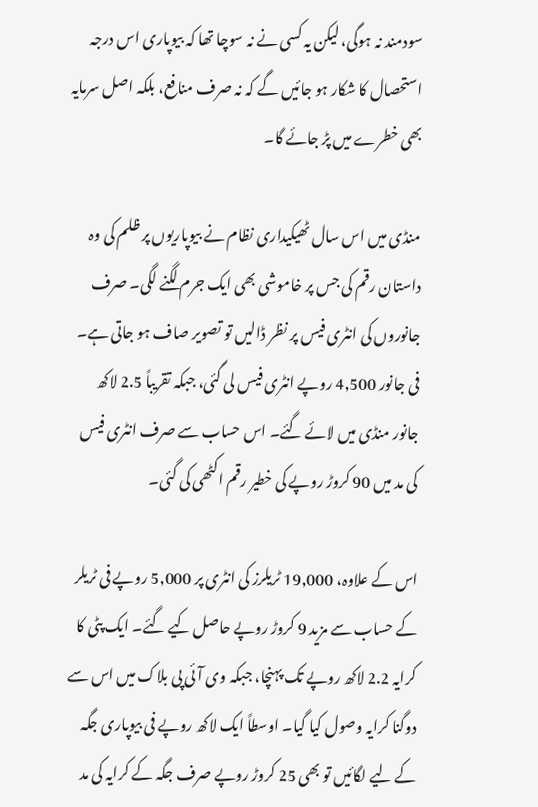سودمند نہ ہوگی، لیکن یہ کسی نے نہ سوچا تھا کہ بیوپاری اس درجہ استحصال کا شکار ہو جائیں گے کہ نہ صرف منافع، بلکہ اصل سرمایہ بھی خطرے میں پڑ جائے گا۔

منڈی میں اس سال ٹھیکیداری نظام نے بیوپاریوں پر ظلم کی وہ داستان رقم کی جس پر خاموشی بھی ایک جرم لگنے لگی۔ صرف جانوروں کی انٹری فیس پر نظر ڈالیں تو تصویر صاف ہو جاتی ہے۔ فی جانور 4,500 روپے انٹری فیس لی گئی، جبکہ تقریباً 2.5 لاکھ جانور منڈی میں لائے گئے۔ اس حساب سے صرف انٹری فیس کی مد میں 90 کروڑ روپے کی خطیر رقم اکٹھی کی گئی۔

اس کے علاوہ، 19,000 ٹریلرز کی انٹری پر 5,000 روپے فی ٹریلر کے حساب سے مزید 9 کروڑ روپے حاصل کیے گئے۔ ایک پٹی کا کرایہ 2.2 لاکھ روپے تک پہنچا، جبکہ وی آئی پی بلاک میں اس سے دوگنا کرایہ وصول کیا گیا۔ اوسطاً ایک لاکھ روپے فی بیوپاری جگہ کے لیے لگائیں تو بھی 25 کروڑ روپے صرف جگہ کے کرایہ کی مد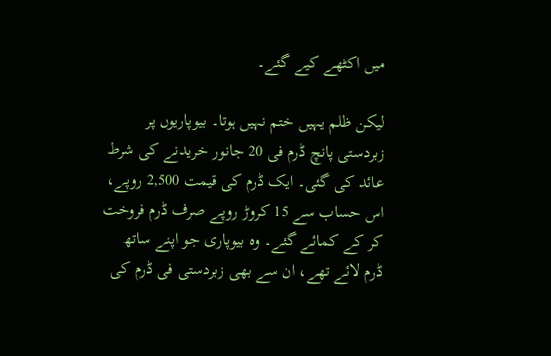میں اکٹھے کیے گئے۔

لیکن ظلم یہیں ختم نہیں ہوتا۔ بیوپاریوں پر زبردستی پانچ ڈرم فی 20 جانور خریدنے کی شرط عائد کی گئی۔ ایک ڈرم کی قیمت 2,500 روپے، اس حساب سے 15 کروڑ روپے صرف ڈرم فروخت کر کے کمائے گئے۔ وہ بیوپاری جو اپنے ساتھ ڈرم لائے تھے، ان سے بھی زبردستی فی ڈرم کی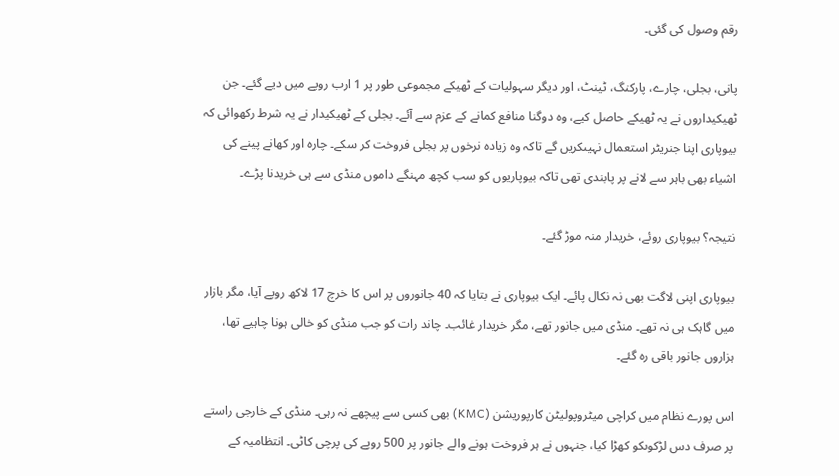رقم وصول کی گئی۔

پانی، بجلی، چارے، پارکنگ، ٹینٹ، اور دیگر سہولیات کے ٹھیکے مجموعی طور پر 1 ارب روپے میں دیے گئے۔ جن ٹھیکیداروں نے یہ ٹھیکے حاصل کیے، وہ دوگنا منافع کمانے کے عزم سے آئے۔ بجلی کے ٹھیکیدار نے یہ شرط رکھوائی کہ بیوپاری اپنا جنریٹر استعمال نہیںکریں گے تاکہ وہ زیادہ نرخوں پر بجلی فروخت کر سکے۔ چارہ اور کھانے پینے کی اشیاء بھی باہر سے لانے پر پابندی تھی تاکہ بیوپاریوں کو سب کچھ مہنگے داموں منڈی سے ہی خریدنا پڑے۔

نتیجہ؟ بیوپاری روئے، خریدار منہ موڑ گئے۔

بیوپاری اپنی لاگت بھی نہ نکال پائے۔ ایک بیوپاری نے بتایا کہ 40 جانوروں پر اس کا خرچ 17 لاکھ روپے آیا، مگر بازار میں گاہک ہی نہ تھے۔ منڈی میں جانور تھے، مگر خریدار غائب۔ چاند رات کو جب منڈی کو خالی ہونا چاہیے تھا، ہزاروں جانور باقی رہ گئے۔

اس پورے نظام میں کراچی میٹروپولیٹن کارپوریشن (KMC) بھی کسی سے پیچھے نہ رہی۔ منڈی کے خارجی راستے پر صرف دس لڑکوںکو کھڑا کیا، جنہوں نے ہر فروخت ہونے والے جانور پر 500 روپے کی پرچی کاٹی۔ انتظامیہ کے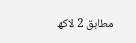مطابق 2 لاکھ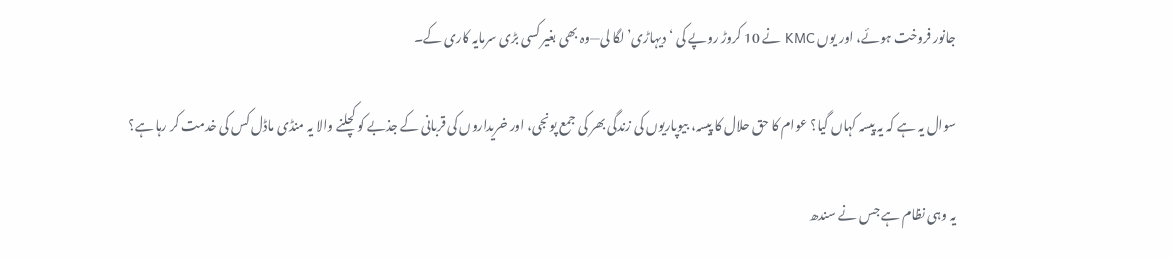جانور فروخت ہوئے، اور یوں KMC نے 10 کروڑ روپے کی ‘دیہاڑی’ لگا لی—وہ بھی بغیر کسی بڑی سرمایہ کاری کے۔

سوال یہ ہے کہ یہ پیسہ کہاں گیا؟ عوام کا حق حلال کا پیسہ، بیوپاریوں کی زندگی بھر کی جمع پونجی، اور خریداروں کی قربانی کے جذبے کو کچلنے والا یہ منڈی ماڈل کس کی خدمت کر رہا ہے؟

یہ وہی نظام ہے جس نے سندھ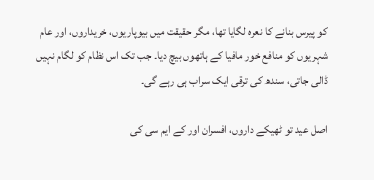کو پیرس بنانے کا نعرہ لگایا تھا، مگر حقیقت میں بیوپاریوں، خریداروں، اور عام شہریوں کو منافع خور مافیا کے ہاتھوں بیچ دیا۔ جب تک اس نظام کو لگام نہیں ڈالی جاتی، سندھ کی ترقی ایک سراب ہی رہے گی۔

اصل عید تو ٹھیکے داروں، افسران اور کے ایم سی کی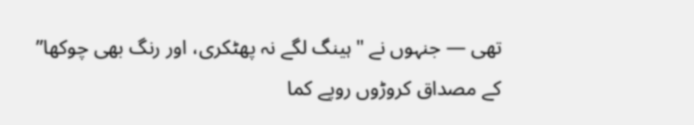تھی — جنہوں نے "ہینگ لگے نہ پھٹکری، اور رنگ بھی چوکھا” کے مصداق کروڑوں روپے کما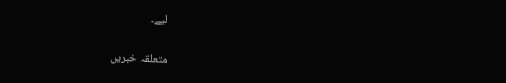لیے۔

متعلقہ خبریں